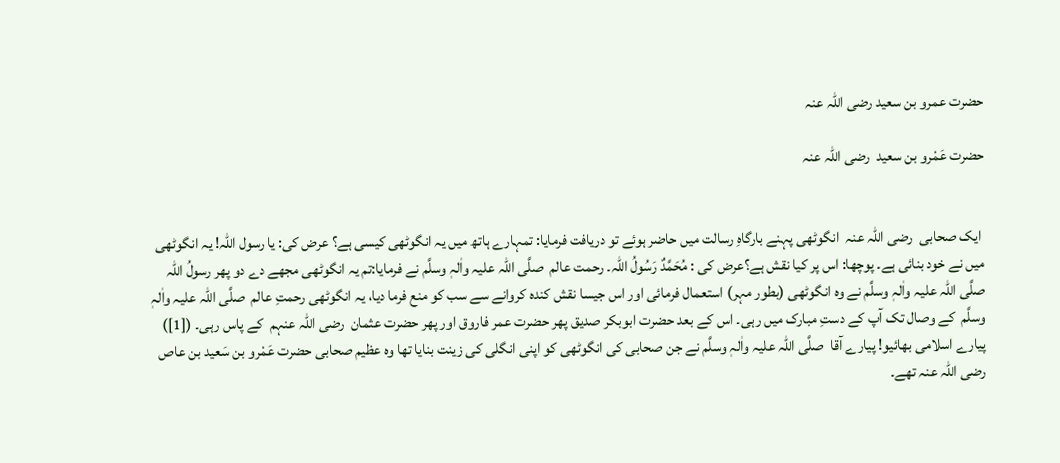حضرت عمرو بن سعید رضی اللہ عنہ

حضرت عَمْرو بن سعید  رضی اللہ عنہ


 ایک صحابی  رضی اللہ عنہ  انگوٹھی پہنے بارگاہِ رسالت میں حاضر ہوئے تو دریافت فرمایا: تمہارے ہاتھ میں یہ انگوٹھی کیسی ہے؟ عرض کی: یا رسول اللہ! یہ انگوٹھی میں نے خود بنائی ہے۔ پوچھا: اس پر کیا نقش ہے؟عرض کی : مُحَمَّدٌ رَسُولُ اللہ۔ رحمت عالم  صلَّی اللہ علیہ واٰلہٖ وسلَّم نے فرمایا:تم یہ انگوٹھی مجھے دے دو پھر رسولُ اللہ  صلَّی اللہ علیہ واٰلہٖ وسلَّم نے وہ انگوٹھی (بطور مہر) استعمال فرمائی اور اس جیسا نقش کندہ کروانے سے سب کو منع فرما دیا، یہ انگوٹھی رحمتِ عالم  صلَّی اللہ علیہ واٰلہٖ وسلَّم  کے وصال تک آپ کے دستِ مبارک میں رہی۔ اس کے بعد حضرت ابوبکر صدیق پھر حضرت عمر فاروق اور پھر حضرت عثمان  رضی اللہ عنہم  کے پاس رہی۔ ([1]) پیارے اسلامی بھائیو! پیارے آقا  صلَّی اللہ علیہ واٰلہٖ وسلَّم نے جن صحابی کی انگوٹھی کو اپنی انگلی کی زینت بنایا تھا وہ عظیم صحابی حضرت عَمْرو بن سَعید بن عاص  رضی اللہ عنہ تھے۔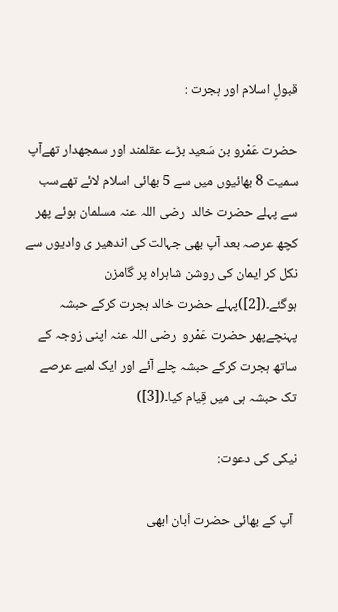قبولِ اسلام اور ہجرت :

حضرت عَمْرو بن سَعید بڑے عقلمند اور سمجھدار تھےآپ سمیت 8 بھائیوں میں سے 5 بھائی اسلام لائے تھےسب سے پہلے حضرت خالد  رضی اللہ عنہ مسلمان ہوئے پھر کچھ عرصہ بعد آپ بھی جہالت کی اندھیر ی وادیوں سے نکل کر ایمان کی روشن شاہراہ پر گامزن ہوگئے۔([2])پہلے حضرت خالد ہجرت کرکے حبشہ پہنچےپھر حضرت عَمْرو  رضی اللہ عنہ اپنی زوجہ کے ساتھ ہجرت کرکے حبشہ چلے آئے اور ایک لمبے عرصے تک حبشہ ہی میں قِیام کیا۔([3])

نیکی کی دعوت:

 آپ کے بھائی حضرت اَبان ابھی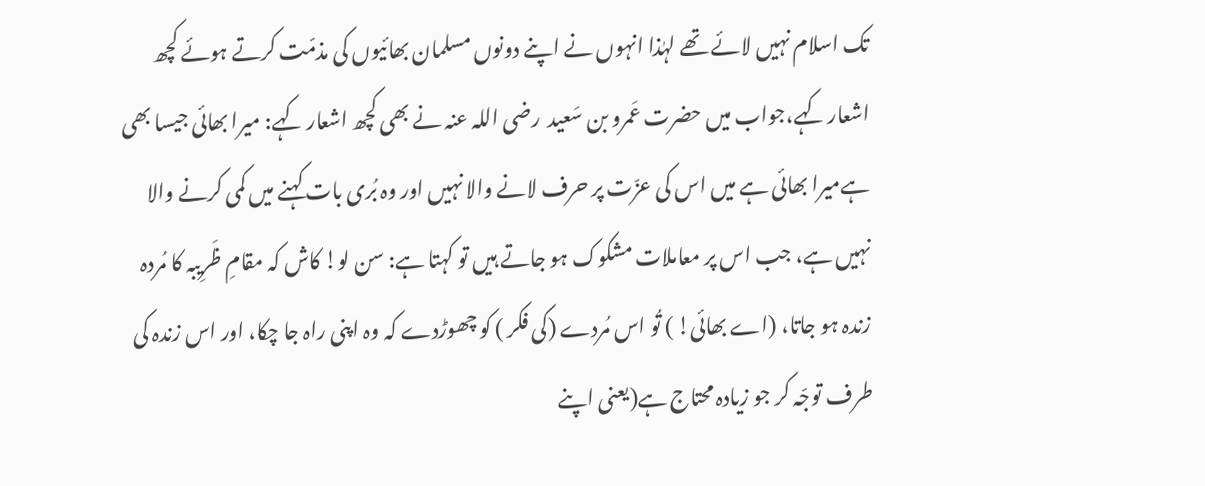تک اسلام نہیں لائے تھے لہٰذا انہوں نے اپنے دونوں مسلمان بھائیوں کی مذمّت کرتے ہوئے کچھ اشعار کہے،جواب میں حضرت عَمرو بن سَعید  رضی اللہ عنہ نے بھی کچھ اشعار کہے: میرا بھائی جیسا بھی ہےمیرا بھائی ہے میں اس کی عزّت پر حرف لانے والا نہیں اور وہ بُری بات کہنے میں کمی کرنے والا نہیں ہے، جب اس پر معاملات مشکوک ہو جاتے ہیں تو کہتا ہے: سن لو! کاش کہ مقامِ ظَرِیبہ کا مُردہ زندہ ہو جاتا، (اے بھائی! ) تُو اس مُردے (کی فکر ) کو چھوڑدے کہ وہ اپنی راہ جا چکا، اور اس زندہ کی طرف توجّہ کر جو زیادہ محتاج ہے(یعنی اپنے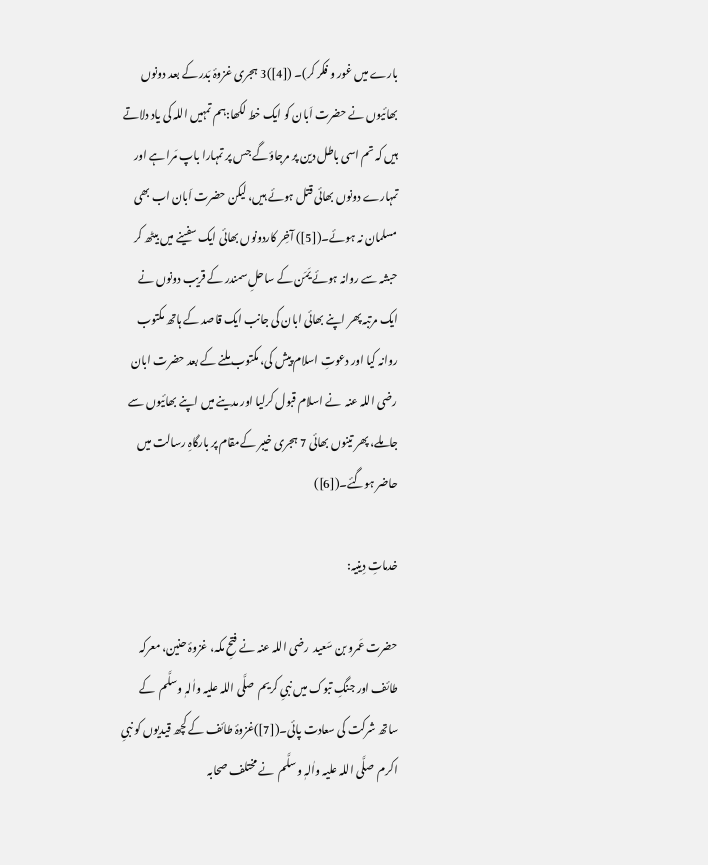بارے میں غور و فکر کر)۔ ([4])3 ہجری غزوۂ بَدر کے بعد دونوں بھائیوں نے حضرت اَبان کو ایک خط لکھا:ہم تمہیں اللہ کی یاد دلاتے ہیں کہ تم اسی باطل دین پر مرجاؤگے جس پر تمہارا باپ مَرا ہے اور تمہارے دونوں بھائی قتل ہوئے ہیں، لیکن حضرت اَبان اب بھی مسلمان نہ ہوئے۔([5]) آخِر کاردونوں بھائی ایک سفینے میں بیٹھ کر حبشہ سے روانہ ہوئے یَمَن کے ساحلِ سمندر کے قریب دونوں نے ایک مرتبہ پھر اپنے بھائی ابان کی جانب ایک قاصد کے ہاتھ مکتوب روانہ کیا اور دعوتِ اسلام پیش کی، مکتوب ملنے کے بعد حضرت ابان  رضی اللہ عنہ  نے اسلام قبول کرلیا اور مدینے میں اپنے بھائیوں سے جاملے، پھر تینوں بھائی 7 ہجری خیبر کےمقام پر بارگاہِ رسالت میں حاضر ہوگئے۔([6])

خدماتِ دِینیہ:

حضرت عَمرو بن سَعید  رضی اللہ عنہ نے فتحِ مکہ، غزوۂ حنین، معرکہ طائف اور جنگِ تبوک میں نبیِ کریم  صلَّی اللہ علیہ واٰلہٖ وسلَّم  کے ساتھ شرکت کی سعادت پائی۔([7])غزوۂ طائف کے کچھ قیدیوں کو نبیِ اکرم  صلَّی اللہ علیہ واٰلہٖ وسلَّم  نے مختلف صحابہ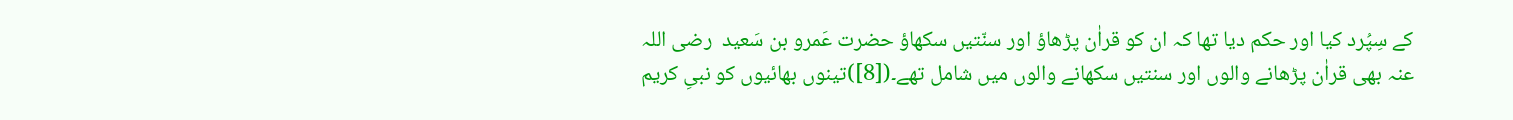کے سِپُرد کیا اور حکم دیا تھا کہ ان کو قراٰن پڑھاؤ اور سنّتیں سکھاؤ حضرت عَمرو بن سَعید  رضی اللہ عنہ بھی قراٰن پڑھانے والوں اور سنتیں سکھانے والوں میں شامل تھے۔([8])تینوں بھائیوں کو نبیِ کریم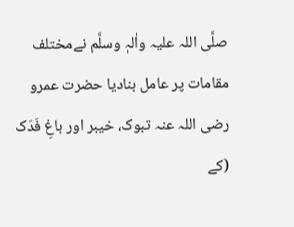صلَّی اللہ علیہ واٰلہٖ وسلَّم نےمختلف مقامات پر عامل بنادیا حضرت عمرو  رضی اللہ عنہ تبوک، خیبر اور باغِ فَدَک  (کے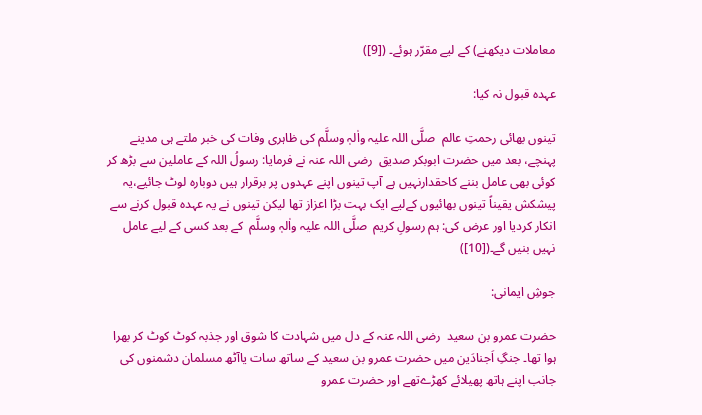معاملات دیکھنے) کے لیے مقرّر ہوئے۔ ([9])

عہدہ قبول نہ کیا:

تینوں بھائی رحمتِ عالم  صلَّی اللہ علیہ واٰلہٖ وسلَّم کی ظاہری وفات کی خبر ملتے ہی مدینے پہنچے، بعد میں حضرت ابوبکر صدیق  رضی اللہ عنہ نے فرمایا: رسولُ اللہ کے عاملین سے بڑھ کر کوئی بھی عامل بننے کاحقدارنہیں ہے آپ تینوں اپنے عہدوں پر برقرار ہیں دوبارہ لوٹ جائیے،یہ پیشکش یقیناً تینوں بھائیوں کےلیے ایک بہت بڑا اعزاز تھا لیکن تینوں نے یہ عہدہ قبول کرنے سے انکار کردیا اور عرض کی: ہم رسولِ کریم  صلَّی اللہ علیہ واٰلہٖ وسلَّم  کے بعد کسی کے لیے عامل نہیں بنیں گے۔([10])

جوشِ ایمانی:

حضرت عمرو بن سعید  رضی اللہ عنہ کے دل میں شہادت کا شوق اور جذبہ کوٹ کوٹ کر بھرا ہوا تھا۔ جنگِ اَجنادَین میں حضرت عمرو بن سعید کے ساتھ سات یاآٹھ مسلمان دشمنوں کی جانب اپنے ہاتھ پھیلائے کھڑےتھے اور حضرت عمرو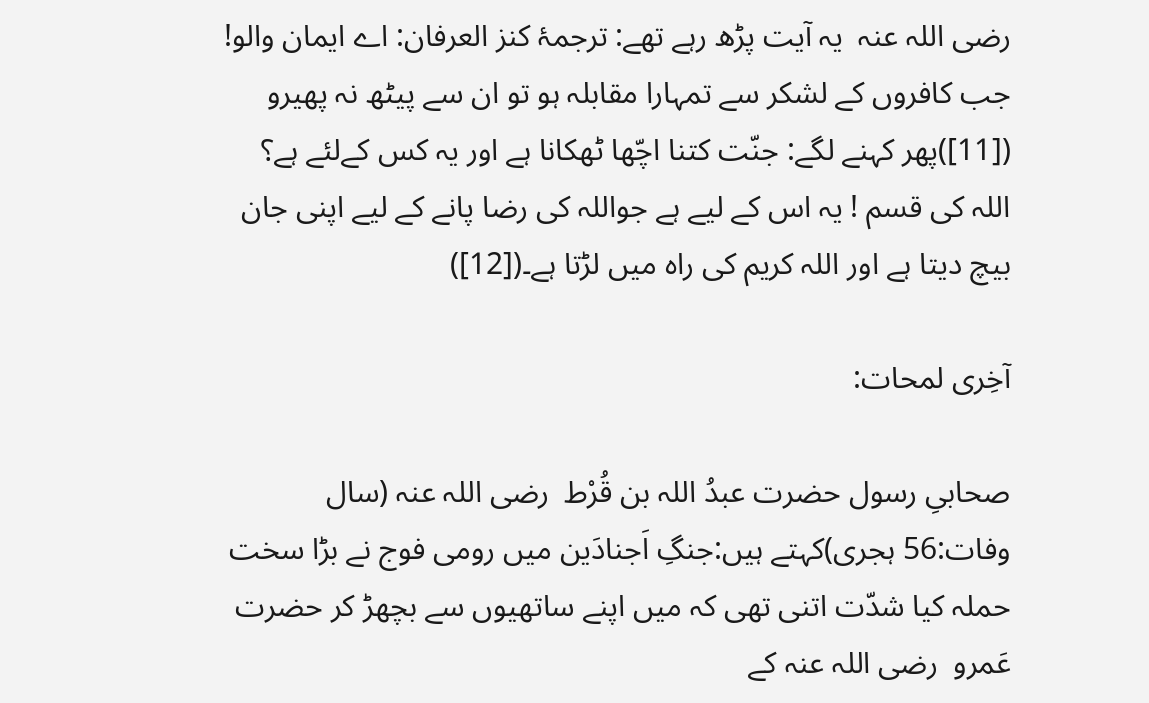رضی اللہ عنہ  یہ آیت پڑھ رہے تھے: ترجمۂ کنز العرفان: اے ایمان والو! جب کافروں کے لشکر سے تمہارا مقابلہ ہو تو ان سے پیٹھ نہ پھیرو ([11])پھر کہنے لگے: جنّت کتنا اچّھا ٹھکانا ہے اور یہ کس کےلئے ہے؟ اللہ کی قسم ! یہ اس کے لیے ہے جواللہ کی رضا پانے کے لیے اپنی جان بیچ دیتا ہے اور اللہ کریم کی راہ میں لڑتا ہے۔([12])

آخِری لمحات:

صحابیِ رسول حضرت عبدُ اللہ بن قُرْط  رضی اللہ عنہ (سال وفات:56 ہجری)کہتے ہیں:جنگِ اَجنادَین میں رومی فوج نے بڑا سخت حملہ کیا شدّت اتنی تھی کہ میں اپنے ساتھیوں سے بچھڑ کر حضرت عَمرو  رضی اللہ عنہ کے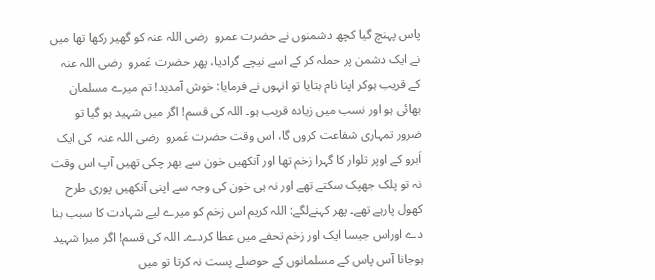پاس پہنچ گیا کچھ دشمنوں نے حضرت عمرو  رضی اللہ عنہ کو گھیر رکھا تھا میں نے ایک دشمن پر حملہ کر کے اسے نیچے گرادیا، پھر حضرت عَمرو  رضی اللہ عنہ کے قریب ہوکر اپنا نام بتایا تو انہوں نے فرمایا: خوش آمدید! تم میرے مسلمان بھائی ہو اور نسب میں زیادہ قریب ہو۔ اللہ کی قسم! اگر میں شہید ہو گیا تو ضرور تمہاری شفاعت کروں گا، اس وقت حضرت عَمرو  رضی اللہ عنہ  کی ایک اَبرو کے اوپر تلوار کا گہرا زخم تھا اور آنکھیں خون سے بھر چکی تھیں آپ اس وقت نہ تو پلک جھپک سکتے تھے اور نہ ہی خون کی وجہ سے اپنی آنکھیں پوری طرح کھول پارہے تھے۔ پھر کہنےلگے: اللہ کریم اس زخم کو میرے لیے شہادت کا سبب بنا دے اوراس جیسا ایک اور زخم تحفے میں عطا کردے۔ اللہ کی قسم! اگر میرا شہید ہوجانا آس پاس کے مسلمانوں کے حوصلے پست نہ کرتا تو میں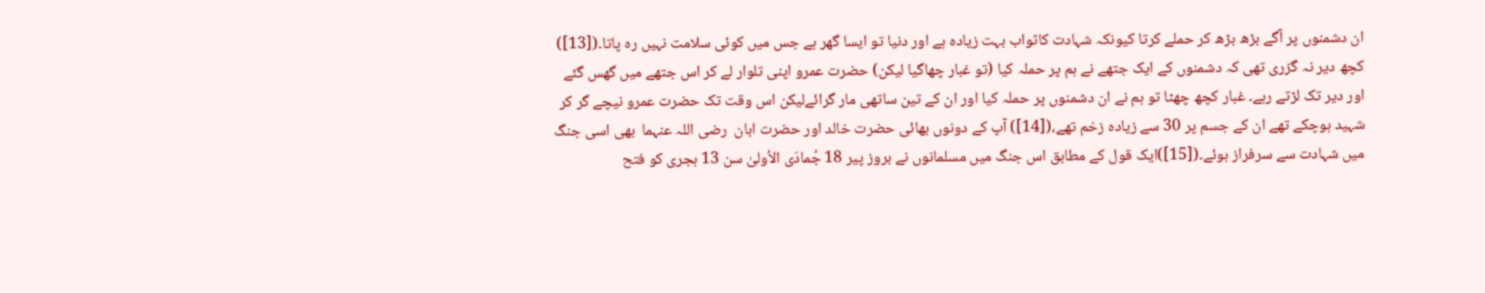ان دشمنوں پر آگے بڑھ بڑھ کر حملے کرتا کیونکہ شہادت کاثواب بہت زیادہ ہے اور دنیا تو ایسا گھر ہے جس میں کوئی سلامت نہیں رہ پاتا۔([13]) کچھ دیر نہ گزری تھی کہ دشمنوں کے ایک جتھے نے ہم پر حملہ کیا (تو غبار چھاگیا لیکن) حضرت عمرو اپنی تلوار لے کر اس جتھے میں گھس گئے اور دیر تک لڑتے رہے۔ غبار کچھ چھٹا تو ہم نے ان دشمنوں پر حملہ کیا اور ان کے تین ساتھی مار گرائےلیکن اس وقت تک حضرت عمرو نیچے گر کر شہید ہوچکے تھے ان کے جسم پر 30 سے زیادہ زخم تھے،([14]) آپ کے دونوں بھائی حضرت خالد اور حضرت ابان  رضی اللہ عنہما  بھی اسی جنگ میں شہادت سے سرفراز ہوئے۔([15])ایک قول کے مطابق اس جنگ میں مسلمانوں نے بروز پیر 18 جُمادَی الاُولیٰ سن 13 ہجری کو فتح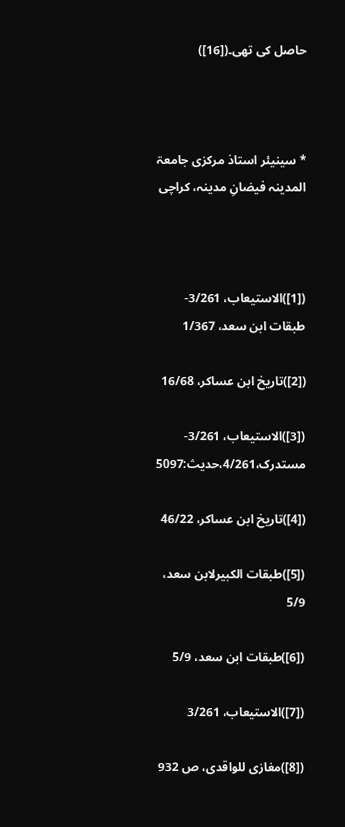حاصل کی تھی۔([16])



* سینیئر استاذ مرکزی جامعۃ المدینہ فیضانِ مدینہ، کراچی



([1])الاستیعاب، 3/261- طبقات ابن سعد، 1/367

([2])تاریخ ابن عساکر، 16/68

([3])الاستیعاب، 3/261- مستدرک،4/261،حدیث:5097

([4])تاریخ ابن عساکر، 46/22

([5])طبقات الکبیرلابن سعد، 5/9

([6])طبقات ابن سعد، 5/9

([7])الاستیعاب، 3/261

([8])مغازی للواقدی، ص 932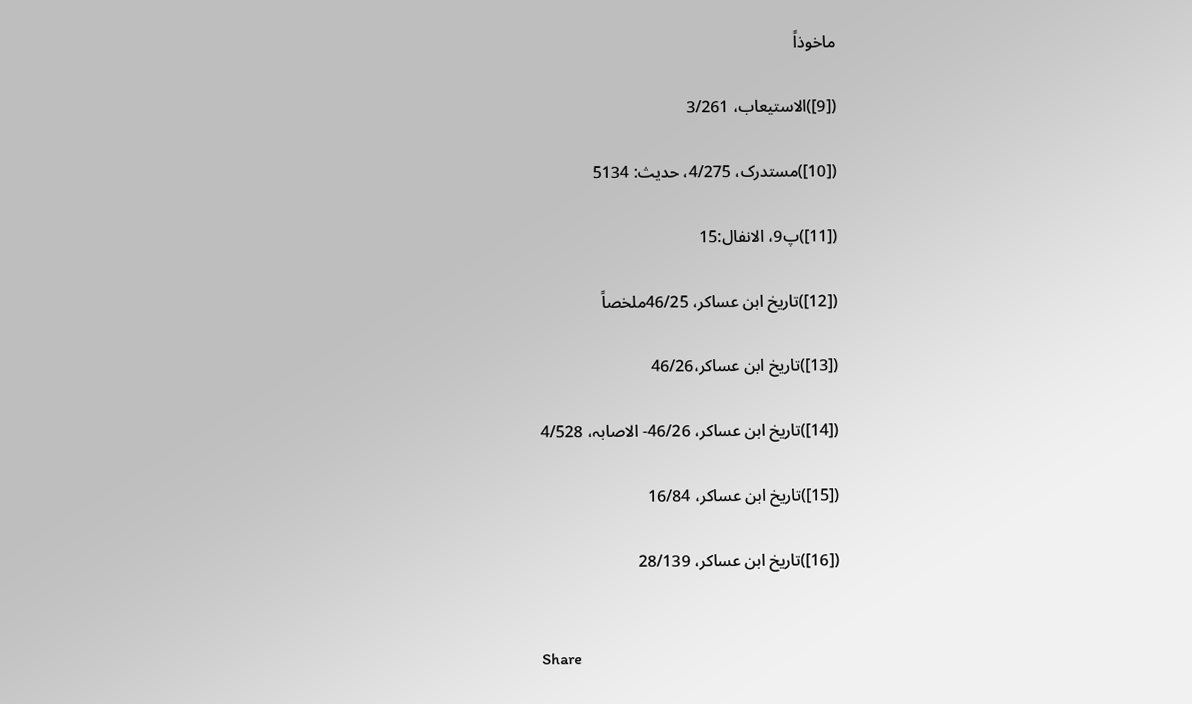ماخوذاً

([9])الاستیعاب، 3/261

([10])مستدرک، 4/275، حدیث: 5134

([11])پ9، الانفال:15

([12])تاریخ ابن عساکر، 46/25ملخصاً

([13])تاریخ ابن عساکر،46/26

([14])تاریخ ابن عساکر، 46/26- الاصابہ، 4/528

([15])تاریخ ابن عساکر، 16/84

([16])تاریخ ابن عساکر، 28/139


Share